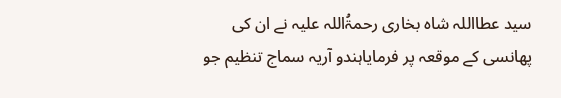سید عطااللہ شاہ بخاری رحمۃُاللہ علیہ نے ان کی پھانسی کے موقعہ پر فرمایاہندو آریہ سماج تنظیم جو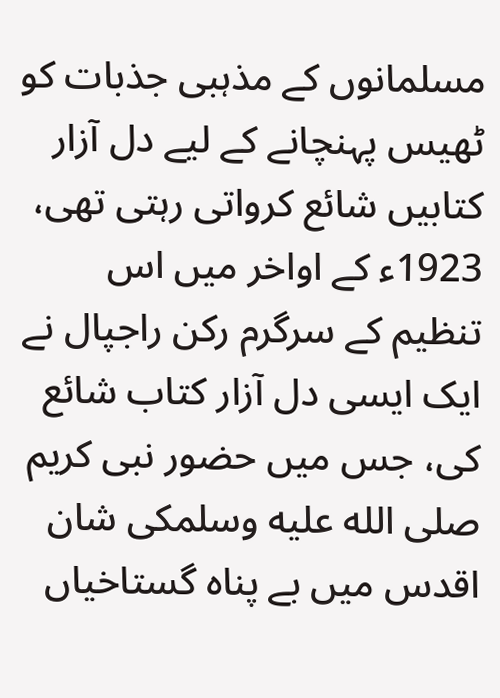مسلمانوں کے مذہبی جذبات کو ٹھیس پہنچانے کے لیے دل آزار کتابیں شائع کرواتی رہتی تھی، 1923ء کے اواخر میں اس تنظیم کے سرگرم رکن راجپال نے ایک ایسی دل آزار کتاب شائع کی، جس میں حضور نبی کریم صلى الله عليه وسلمکی شان اقدس میں بے پناہ گستاخیاں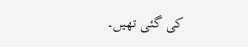کی گئی تھیں۔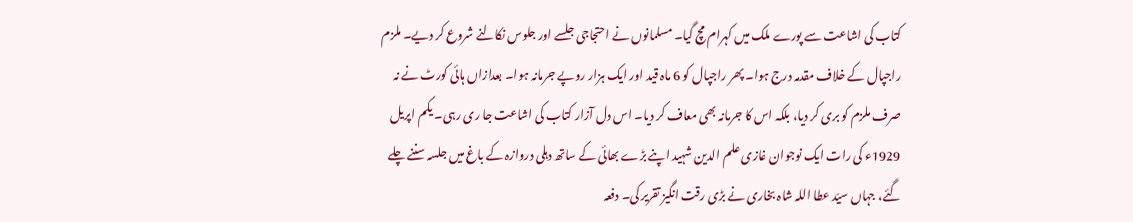کتاب کی اشاعت سے پورے ملک میں کہرام مچ گیا۔ مسلمانوں نے احتجاجی جلسے اور جلوس نکالنے شروع کر دیے۔ ملزم راجپال کے خلاف مقدمہ درج ہوا۔ پھر راجپال کو 6 ماہ قید اور ایک ہزار روپے جرمانہ ہوا۔ بعدازاں ہائی کورٹ نے نہ صرف ملزم کو بری کر دیا، بلکہ اس کا جرمانہ بھی معاف کر دیا۔ اس دل آزار کتاب کی اشاعت جا ری رہی۔ یکم اپریل 1929ء کی رات ایک نوجوان غازی علم الدین شہید اپنے بڑے بھائی کے ساتھ دہلی دروازہ کے باغ میں جلسہ سننے چلے گئے، جہاں سیّد عطا اللہ شاہ بخاری نے بڑی رقت انگیز تقریر کی۔ دفعہ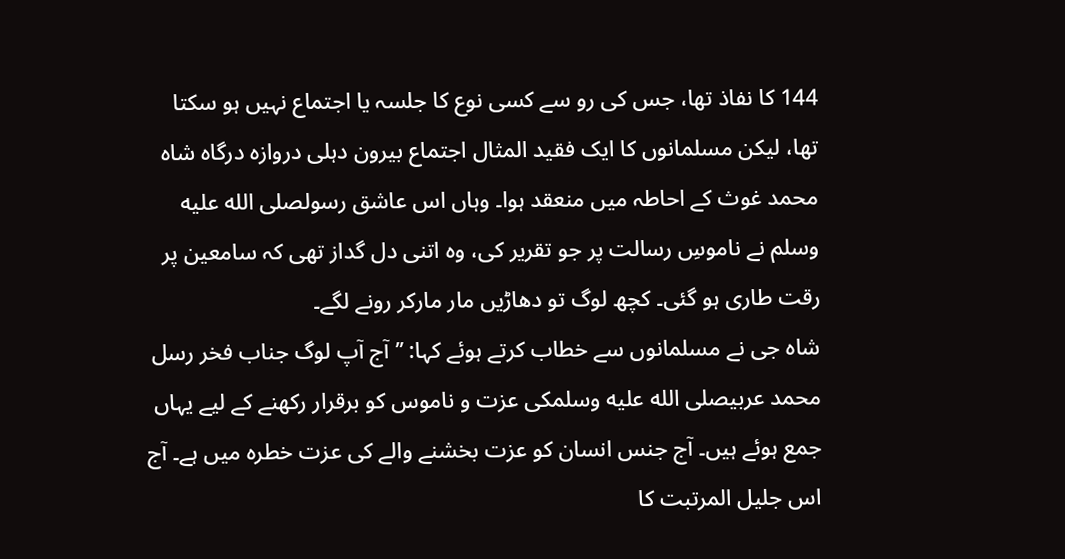144 کا نفاذ تھا، جس کی رو سے کسی نوع کا جلسہ یا اجتماع نہیں ہو سکتا تھا، لیکن مسلمانوں کا ایک فقید المثال اجتماع بیرون دہلی دروازہ درگاہ شاہ محمد غوث کے احاطہ میں منعقد ہوا۔ وہاں اس عاشق رسولصلى الله عليه وسلم نے ناموسِ رسالت پر جو تقریر کی، وہ اتنی دل گداز تھی کہ سامعین پر رقت طاری ہو گئی۔ کچھ لوگ تو دھاڑیں مار مارکر رونے لگے۔
شاہ جی نے مسلمانوں سے خطاب کرتے ہوئے کہا: ’’آج آپ لوگ جناب فخر رسل محمد عربیصلى الله عليه وسلمکی عزت و ناموس کو برقرار رکھنے کے لیے یہاں جمع ہوئے ہیں۔ آج جنس انسان کو عزت بخشنے والے کی عزت خطرہ میں ہے۔ آج اس جلیل المرتبت کا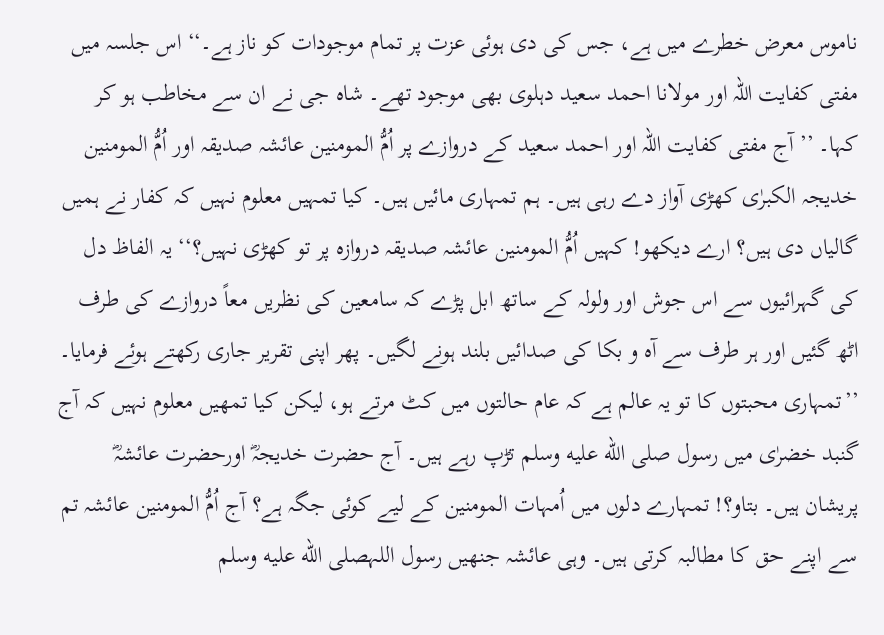ناموس معرض خطرے میں ہے، جس کی دی ہوئی عزت پر تمام موجودات کو ناز ہے۔‘‘ اس جلسہ میں مفتی کفایت اللہ اور مولانا احمد سعید دہلوی بھی موجود تھے۔ شاہ جی نے ان سے مخاطب ہو کر کہا۔ ’’آج مفتی کفایت اللہ اور احمد سعید کے دروازے پر اُمُّ المومنین عائشہ صدیقہ اور اُمُّ المومنین خدیجہ الکبرٰی کھڑی آواز دے رہی ہیں۔ ہم تمہاری مائیں ہیں۔ کیا تمہیں معلوم نہیں کہ کفار نے ہمیں گالیاں دی ہیں؟ ارے دیکھو! کہیں اُمُّ المومنین عائشہ صدیقہ دروازہ پر تو کھڑی نہیں؟‘‘ یہ الفاظ دل کی گہرائیوں سے اس جوش اور ولولہ کے ساتھ ابل پڑے کہ سامعین کی نظریں معاً دروازے کی طرف اٹھ گئیں اور ہر طرف سے آہ و بکا کی صدائیں بلند ہونے لگیں۔ پھر اپنی تقریر جاری رکھتے ہوئے فرمایا۔ ’’تمہاری محبتوں کا تو یہ عالم ہے کہ عام حالتوں میں کٹ مرتے ہو، لیکن کیا تمھیں معلوم نہیں کہ آج گنبد خضرٰی میں رسول صلى الله عليه وسلم تڑپ رہے ہیں۔ آج حضرت خدیجہؓ اورحضرت عائشہؓ پریشان ہیں۔ بتاو؟! تمہارے دلوں میں اُمہات المومنین کے لیے کوئی جگہ ہے؟ آج اُمُّ المومنین عائشہ تم سے اپنے حق کا مطالبہ کرتی ہیں۔ وہی عائشہ جنھیں رسول اللہصلى الله عليه وسلم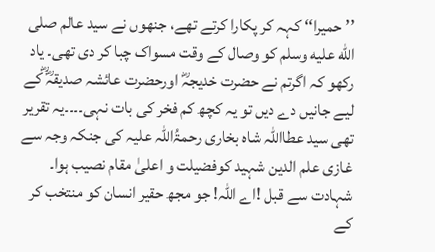’’حمیرا‘‘ کہہ کر پکارا کرتے تھے، جنھوں نے سید عالم صلى الله عليه وسلم کو وصال کے وقت مسواک چبا کر دی تھی۔ یاد رکھو کہ اگرتم نے حضرت خدیجہؓ اورحضرت عائشہ صدیقہؓ ؓکے لیے جانیں دے دیں تو یہ کچھ کم فخر کی بات نہی۔۔۔۔یہ تقریر تھی سید عطااللہ شاہ بخاری رحمۃُاللہ علیہ کی جنکہ وجہ سے غازی علم الدین شہید کوفضیلت و اعلیٰ مقام نصیب ہوا۔
شہادت سے قبل !اے اللہ! جو مجھ حقیر انسان کو منتخب کر کے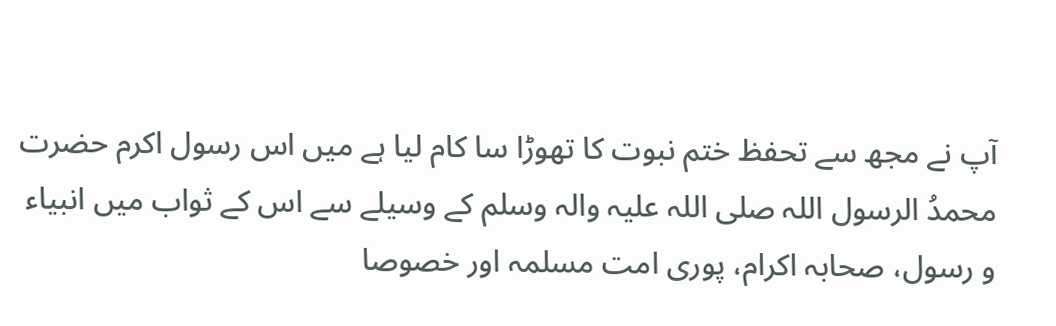آپ نے مجھ سے تحفظ ختم نبوت کا تھوڑا سا کام لیا ہے میں اس رسول اکرم حضرت محمدُ الرسول اللہ صلی اللہ علیہ والہ وسلم کے وسیلے سے اس کے ثواب میں انبیاء و رسول، صحابہ اکرام، پوری امت مسلمہ اور خصوصا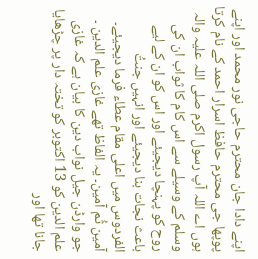اپنے دادا جان محترم حاجی نور محمد اور اپنے پوپھا جی محترم حافظ اسرار احمد کے نام کرتا ہوں اے اللہ آپ رسول اکرم صلی اللہ علیہ والہ وسلم کے وسیلے سے اس کام کا ثواب ان کی روح کو پہنچا دیجیئے اور اس کو ان کے لیے باعث نجات بنا دیجیئے اور انہیں جنتُ الفردوس میں اعلی مقام عطاء فرما دیجیئے۔ آمین ثُم آمین۔ یہ الفاظ تھے غازی علم الدین ۔ جو وارڈن جیل نواب دین کا بیان ہے کہ غازی علم الدین کو 13 اکتوبر کو تختہ دار پر چڑھایا جانا تھا اور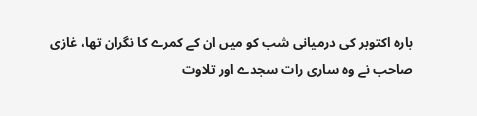بارہ اکتوبر کی درمیانی شب کو میں ان کے کمرے کا نگران تھا، غازی صاحب نے وہ ساری رات سجدے اور تلاوت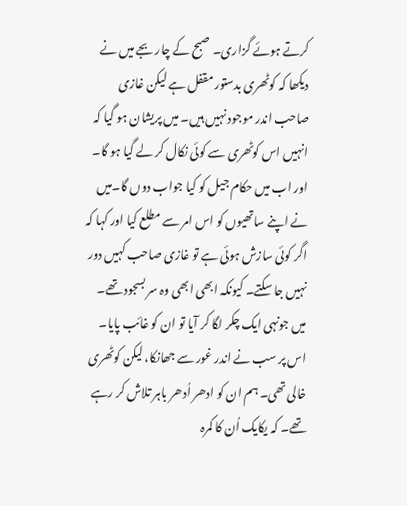کرتے ہوئے گزاری۔ صبح کے چار بجے میں نے دیکھا کہ کوٹھری بدستور مقفل ہے لیکن غازی صاحب اندر موجود نہیں ہیں۔ میں پریشان ہو گیا کہ انہیں اس کوٹھری سے کوئی نکال کر لے گیا ہو گا۔ اور اب میں حکام جیل کو کیا جواب دوں گا۔میں نے اپنے ساتھیوں کو اس امر سے مطلع کیا اور کہا کہ اگر کوئی سازش ہوئی ہے تو غازی صاحب کہیں دور نہیں جا سکتے۔ کیونکہ ابھی ابھی وہ سر بسجود تھے۔ میں جونہی ایک چکر لگا کر آیا تو ان کو غائب پایا۔ اس پر سب نے اندر غور سے جھانکا، لیکن کوٹھری خالی تھی۔ ہم ان کو ادھر اُدھر باہر تلاش کر رہے تھے۔ کہ یکایک اُن کا کمرہ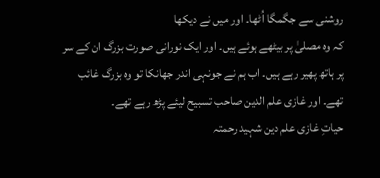روشنی سے جگمگا اُٹھا۔ اور میں نے دیکھا
کہ وہ مصلیٰ پر بیٹھے ہوئے ہیں۔ اور ایک نورانی صورت بزرگ ان کے سر پر ہاتھ پھیر رہے ہیں۔ اب ہم نے جونہی اندر جھانکا تو وہ بزرگ غائب تھے۔ اور غازی علم الدین صاحب تسبیح لیئے پڑھ رہے تھے۔
حیاتِ غازی علم دین شہید رحمتہ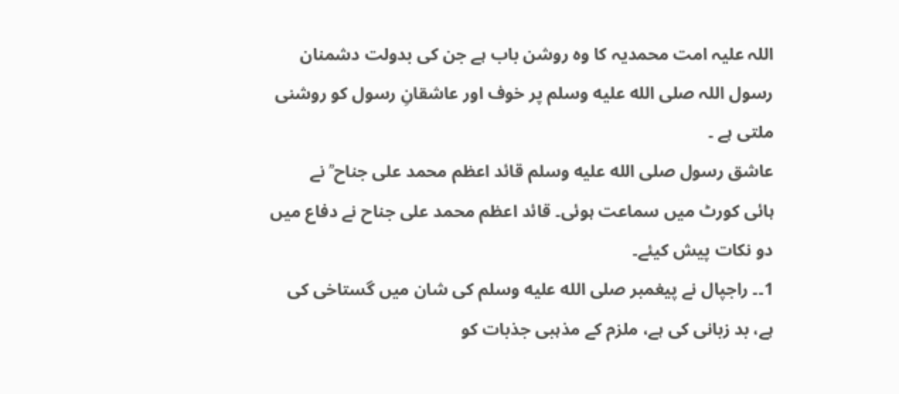اللہ علیہ امت محمدیہ کا وہ روشن باب ہے جن کی بدولت دشمنان رسول اللہ صلى الله عليه وسلم پر خوف اور عاشقانِ رسول کو روشنی ملتی ہے ۔
عاشق رسول صلى الله عليه وسلم قائد اعظم محمد علی جناح ؒ نے
ہائی کورٹ میں سماعت ہوئی۔ قائد اعظم محمد علی جناح نے دفاع میں دو نکات پیش کیئے۔
1۔۔ راجپال نے پیغمبر صلى الله عليه وسلم کی شان میں گستاخی کی ہے، بد زبانی کی ہے، ملزم کے مذہبی جذبات کو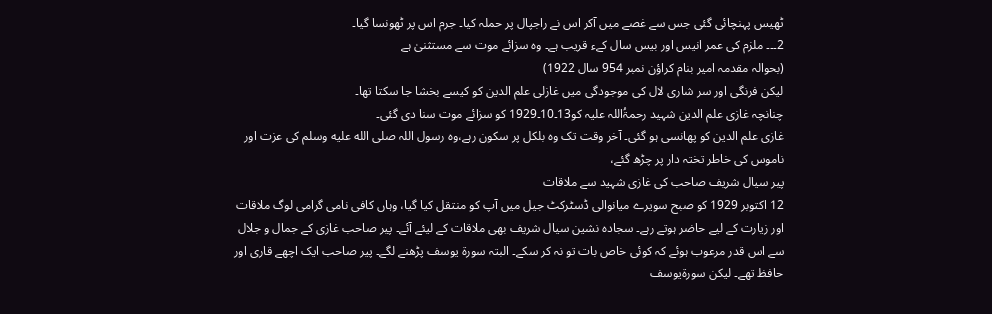ٹھیس پہنچائی گئی جس سے غصے میں آکر اس نے راجپال پر حملہ کیا۔ جرم اس پر ٹھونسا گیا۔
2۔۔۔ ملزم کی عمر انیس اور بیس سال کےء قریب ہے۔ وہ سزائے موت سے مستثنیٰ ہے
(بحوالہ مقدمہ امیر بنام کراؤن نمبر 954 سال 1922)
لیکن فرنگی اور سر شاری لال کی موجودگی میں غازلی علم الدین کو کیسے بخشا جا سکتا تھا۔
چنانچہ غازی علم الدین شہید رحمۃُاللہ علیہ کو13۔10۔1929 کو سزائے موت سنا دی گئی۔
غازی علم الدین کو پھانسی ہو گئی۔ آخر وقت تک وہ بلکل پر سکون رہے،وہ رسول اللہ صلى الله عليه وسلم کی عزت اور ناموس کی خاطر تختہ دار پر چڑھ گئے،
پیر سیال شریف صاحب کی غازی شہید سے ملاقات
12 اکتوبر 1929 کو صبح سویرے میانوالی ڈسٹرکٹ جیل میں آپ کو منتقل کیا گیا، وہاں کافی نامی گرامی لوگ ملاقات اور زیارت کے لیے حاضر ہوتے رہے۔ سجادہ نشین سیال شریف بھی ملاقات کے لیئے آئے۔ پیر صاحب غازی کے جمال و جلال سے اس قدر مرعوب ہوئے کہ کوئی خاص بات تو نہ کر سکے۔ البتہ سورۃ یوسف پڑھنے لگے۔ پیر صاحب ایک اچھے قاری اور حافظ تھے۔ لیکن سورۃیوسف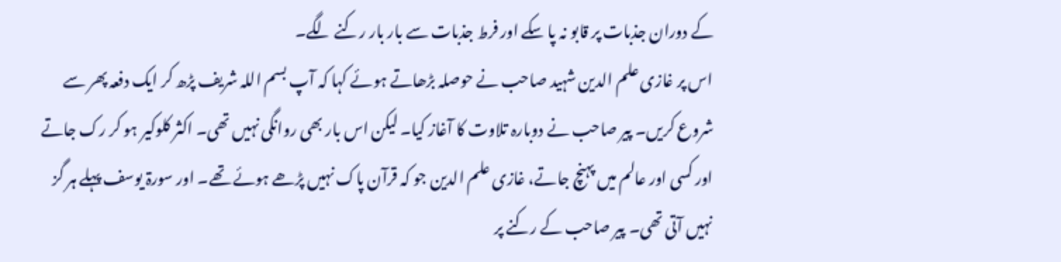کے دوران جذبات پر قابو نہ پا سکے اور فرط جذبات سے بار بار رکنے لگے۔
اس پر غازی علم الدین شہید صاحب نے حوصلہ بڑھاتے ہوئے کہا کہ آپ بسم اللہ شریف پڑھ کر ایک دفعہ پھر سے شروع کریں۔ پیر صاحب نے دوبارہ تلاوت کا آغاز کیا۔ لیکن اس بار بھی روانگی نہیں تھی۔ اکثر کلوکیر ہو کر رک جاتے اور کسی اور عالم میں پہنچ جاتے، غازی علم الدین جو کہ قرآن پاک نہیں پڑھے ہوئے تھے۔ اور سورۃ یوسف پہلے ہر گز نہیں آتی تھی۔ پیر صاحب کے رکنے پر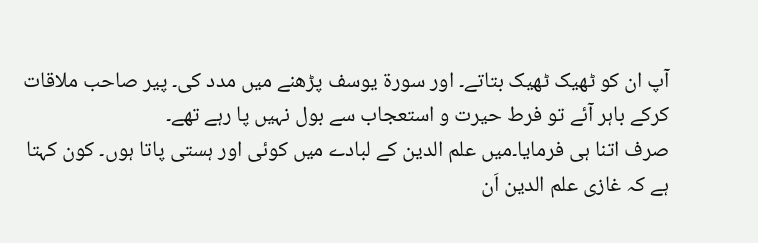آپ ان کو ٹھیک ٹھیک بتاتے۔ اور سورۃ یوسف پڑھنے میں مدد کی۔ پیر صاحب ملاقات کرکے باہر آئے تو فرط حیرت و استعجاب سے بول نہیں پا رہے تھے۔
صرف اتنا ہی فرمایا۔میں علم الدین کے لبادے میں کوئی اور ہستی پاتا ہوں۔ کون کہتا ہے کہ غازی علم الدین اَن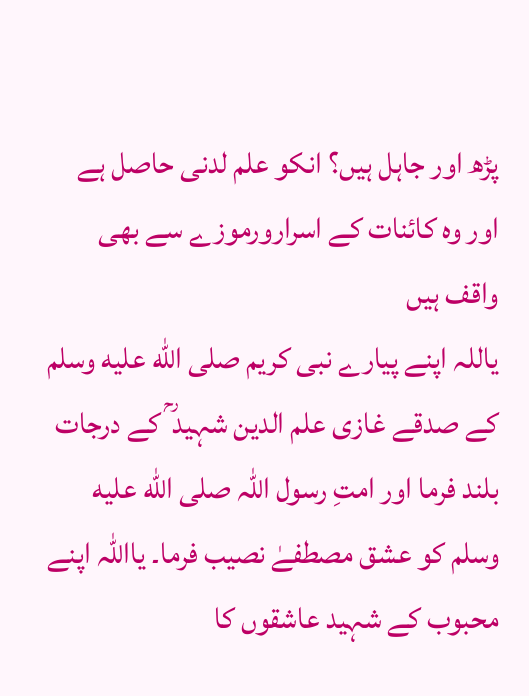پڑھ اور جاہل ہیں؟ انکو علم لدنی حاصل ہے اور وہ کائنات کے اسرارورموزے سے بھی واقف ہیں
یاللہ اپنے پیارے نبی کریم صلى الله عليه وسلم کے صدقے غازی علم الدین شہید ؒ کے درجات بلند فرما اور امتِ رسول اللہ صلى الله عليه وسلم کو عشق مصطفےٰ نصیب فرما۔ یااللہ اپنے محبوب کے شہید عاشقوں کا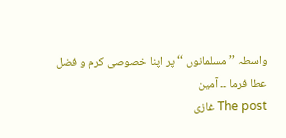واسطہ ’’ مسلمانوں ‘‘ پر اپنا خصوصی کرم و فضل عطا فرما ۔۔ آمین
The post غازی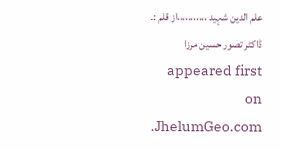علم الدین شہید ،،،،،،،،،،،از قلم :۔ ڈاکٹر تصور حسین مرزا appeared first on JhelumGeo.com.